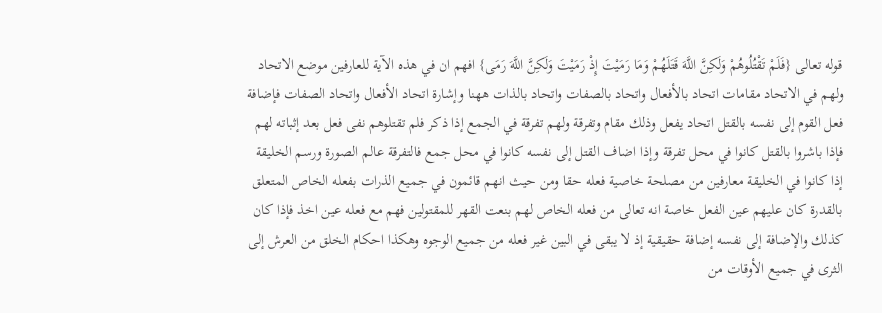قوله تعالى {فَلَمْ تَقْتُلُوهُمْ وَلَكِنَّ اللَّهَ قَتَلَهُمْ وَمَا رَمَيْتَ إِذْ رَمَيْتَ وَلَكِنَّ اللَّهَ رَمَى} افهم ان في هذه الآية للعارفين موضع الاتحاد ولهم في الاتحاد مقامات اتحاد بالأفعال واتحاد بالصفات واتحاد بالذات ههنا وإشارة اتحاد الأفعال واتحاد الصفات فإضافة فعل القوم إلى نفسه بالقتل اتحاد يفعل وذلك مقام وتفرقة ولهم تفرقة في الجمع إذا ذكر فلم تقتلوهم نفى فعل بعد إثباته لهم فإذا باشروا بالقتل كانوا في محل تفرقة وإذا اضاف القتل إلى نفسه كانوا في محل جمع فالتفرقة عالم الصورة ورسم الخليقة إذا كانوا في الخليقة معارفين من مصلحة خاصية فعله حقا ومن حيث انهم قائمون في جميع الذرات بفعله الخاص المتعلق بالقدرة كان عليهم عين الفعل خاصة انه تعالى من فعله الخاص لهم بنعت القهر للمقتولين فهم مع فعله عين اخذ فإذا كان كذلك والإضافة إلى نفسه إضافة حقيقية إذ لا يبقى في البين غير فعله من جميع الوجوه وهكذا احكام الخلق من العرش إلى الثرى في جميع الأوقات من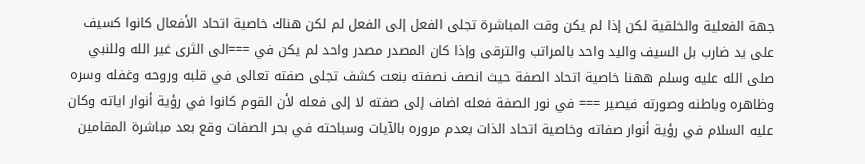جهة الفعلية والخلقية لكن إذا لم يكن وقت المباشرة تجلى الفعل إلى الفعل لم لكن هناك خاصية اتحاد الأفعال كانوا كسيف على يد ضارب بل السيف واليد واحد بالمراتب والترقى وإذا كان المصدر مصدر واحد لم يكن في ===الى الثرى غير الله وللنبي صلى الله عليه وسلم ههنا خاصية اتحاد الصفة حيث انصف نصفته بنعت كشف تجلى صفته تعالى في قلبه وروحه وغفله وسره وظاهره وباطنه وصورته فيصير === في نور الصفة فعله اضاف إلى صفته لا إلى فعله لأن القوم كانوا في رؤية أنوار اياته وكان عليه السلام في رؤية أنوار صفاته وخاصية اتحاد الذات بعدم مروره بالآيات وسباحته في بحر الصفات وقع بعد مباشرة المقامين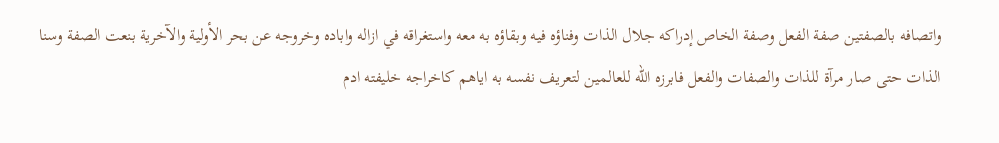واتصافه بالصفتين صفة الفعل وصفة الخاص إدراكه جلال الذات وفناؤه فيه وبقاؤه به معه واستغراقه في ازاله واباده وخروجه عن بحر الأولية والآخرية بنعت الصفة وسنا الذات حتى صار مرآة للذات والصفات والفعل فابرزه الله للعالمين لتعريف نفسه به اياهم كاخراجه خليفته ادم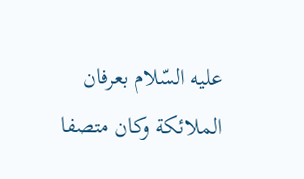عليه السّلام بعرفان الملائكة وكان متصفا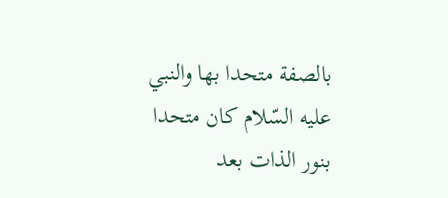بالصفة متحدا بها والنبي عليه السّلام كان متحدا بنور الذات بعد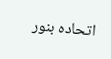اتحاده بنور